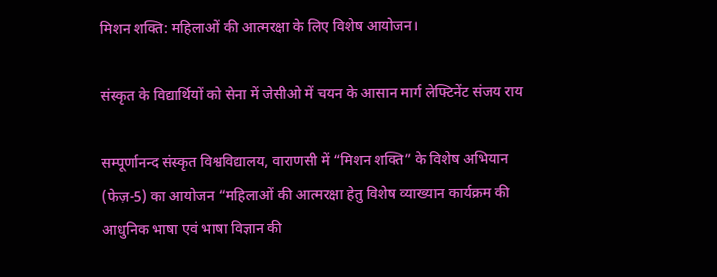मिशन शक्ति: महिलाओं की आत्मरक्षा के लिए विशेष आयोजन।

संस्कृत के विद्यार्थियों को सेना में जेसीओ में चयन के आसान मार्ग लेफ्टिनेंट संजय राय

सम्पूर्णानन्द संस्कृत विश्वविद्यालय, वाराणसी में “मिशन शक्ति” के विशेष अभियान (फेज़-5) का आयोजन “महिलाओं की आत्मरक्षा हेतु विशेष व्याख्यान कार्यक्रम की आधुनिक भाषा एवं भाषा विज्ञान की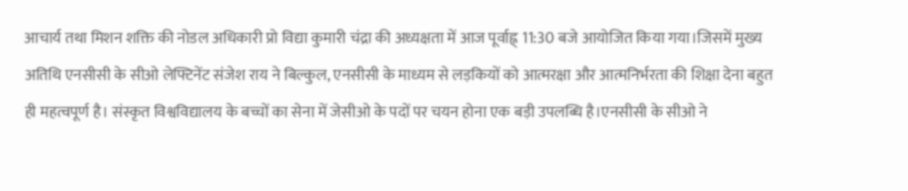आचार्य तथा मिशन शक्ति की नोडल अधिकारी प्रो विद्या कुमारी चंद्रा की अध्यक्षता में आज पूर्वाह्न् 11:30 बजे आयोजित किया गया।जिसमें मुख्य अतिथि एनसीसी के सीओ लेफ्टिनेंट संजेश राय ने बिल्कुल, एनसीसी के माध्यम से लड़कियों को आत्मरक्षा और आत्मनिर्भरता की शिक्षा देना बहुत ही महत्वपूर्ण है। संस्कृत विश्वविद्यालय के बच्चों का सेना में जेसीओ के पदों पर चयन होना एक बड़ी उपलब्धि है।एनसीसी के सीओ ने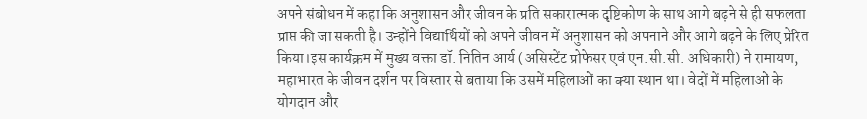अपने संबोधन में कहा कि अनुशासन और जीवन के प्रति सकारात्मक दृष्टिकोण के साथ आगे बढ़ने से ही सफलता प्राप्त की जा सकती है। उन्होंने विद्यार्थियों को अपने जीवन में अनुशासन को अपनाने और आगे बढ़ने के लिए प्रेरित किया।इस कार्यक्रम में मुख्य वक्ता डॉ. नितिन आर्य (असिस्टेंट प्रोफेसर एवं एन.सी.सी. अधिकारी) ने रामायण, महाभारत के जीवन दर्शन पर विस्तार से बताया कि उसमें महिलाओं का क्या स्थान था। वेदों में महिलाओं के योगदान और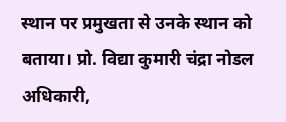स्थान पर प्रमुखता से उनके स्थान को बताया। प्रो. विद्या कुमारी चंद्रा नोडल अधिकारी,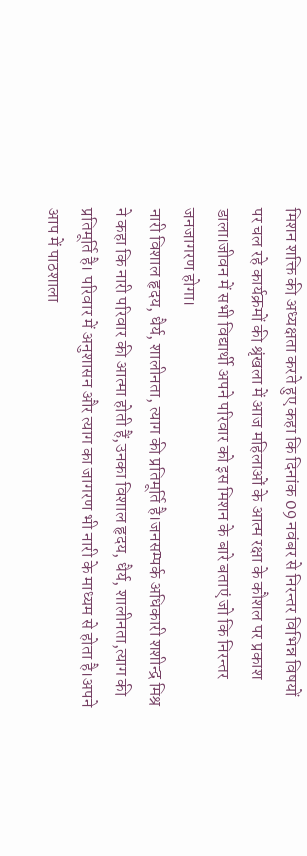मिशन शक्ति की अध्यक्षता करते हुए कहा कि दिनांक 09 नवंबर से निरन्तर विभिन्न विषयों पर चल रहे कार्यक्रमों की श्रृंखला में आज महिलाओं के आत्म रक्षा के कौशल पर प्रकाश डाला।जीवन में सभी विद्यार्थी अपने परिवार को इस मिशन के बारे बताएं जो कि निरन्तर जनजागरण होगा।
नारी विशाल हृदय, धैर्य, शालीनता, त्याग की प्रतिमूर्ति है।जनसम्पर्क अधिकारी शशीन्द्र मिश्र ने कहा कि नारी परिवार की आत्मा होती हैं,उनका विशाल हृदय, धैर्य, शालीनता,त्याग की प्रतिमूर्ति है। परिवार में अनुशासन और त्याग का जागरण भी नारी के माध्यम से होता है।अपने आप में पाठशाला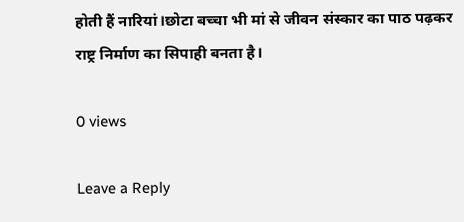होती हैं नारियां।छोटा बच्चा भी मां से जीवन संस्कार का पाठ पढ़कर राष्ट्र निर्माण का सिपाही बनता है।

0 views

Leave a Reply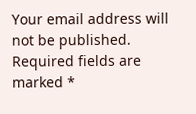Your email address will not be published. Required fields are marked *